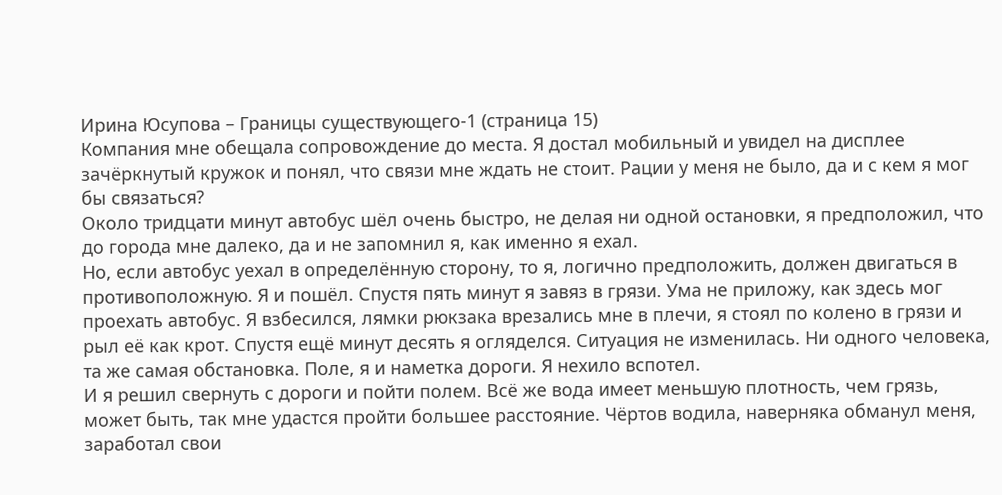Ирина Юсупова – Границы существующего-1 (страница 15)
Компания мне обещала сопровождение до места. Я достал мобильный и увидел на дисплее зачёркнутый кружок и понял, что связи мне ждать не стоит. Рации у меня не было, да и с кем я мог бы связаться?
Около тридцати минут автобус шёл очень быстро, не делая ни одной остановки, я предположил, что до города мне далеко, да и не запомнил я, как именно я ехал.
Но, если автобус уехал в определённую сторону, то я, логично предположить, должен двигаться в противоположную. Я и пошёл. Спустя пять минут я завяз в грязи. Ума не приложу, как здесь мог проехать автобус. Я взбесился, лямки рюкзака врезались мне в плечи, я стоял по колено в грязи и рыл её как крот. Спустя ещё минут десять я огляделся. Ситуация не изменилась. Ни одного человека, та же самая обстановка. Поле, я и наметка дороги. Я нехило вспотел.
И я решил свернуть с дороги и пойти полем. Всё же вода имеет меньшую плотность, чем грязь, может быть, так мне удастся пройти большее расстояние. Чёртов водила, наверняка обманул меня, заработал свои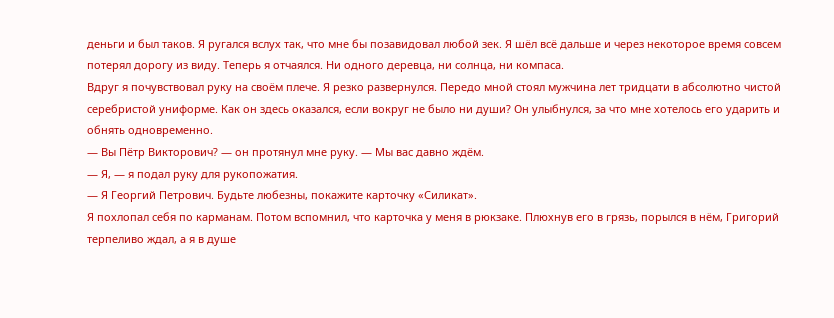деньги и был таков. Я ругался вслух так, что мне бы позавидовал любой зек. Я шёл всё дальше и через некоторое время совсем потерял дорогу из виду. Теперь я отчаялся. Ни одного деревца, ни солнца, ни компаса.
Вдруг я почувствовал руку на своём плече. Я резко развернулся. Передо мной стоял мужчина лет тридцати в абсолютно чистой серебристой униформе. Как он здесь оказался, если вокруг не было ни души? Он улыбнулся, за что мне хотелось его ударить и обнять одновременно.
— Вы Пётр Викторович? — он протянул мне руку. — Мы вас давно ждём.
— Я, — я подал руку для рукопожатия.
— Я Георгий Петрович. Будьте любезны, покажите карточку «Силикат».
Я похлопал себя по карманам. Потом вспомнил, что карточка у меня в рюкзаке. Плюхнув его в грязь, порылся в нём, Григорий терпеливо ждал, а я в душе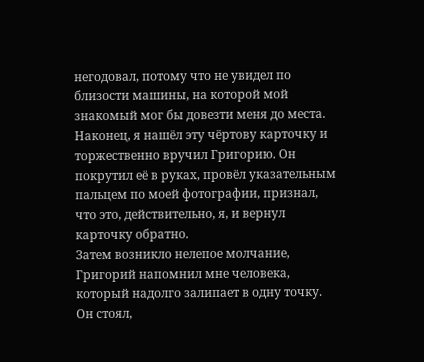негодовал, потому что не увидел по близости машины, на которой мой знакомый мог бы довезти меня до места. Наконец, я нашёл эту чёртову карточку и торжественно вручил Григорию. Он покрутил её в руках, провёл указательным пальцем по моей фотографии, признал, что это, действительно, я, и вернул карточку обратно.
Затем возникло нелепое молчание, Григорий напомнил мне человека, который надолго залипает в одну точку. Он стоял,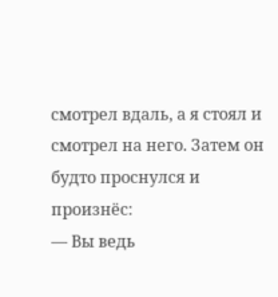смотрел вдаль, а я стоял и смотрел на него. Затем он будто проснулся и произнёс:
— Вы ведь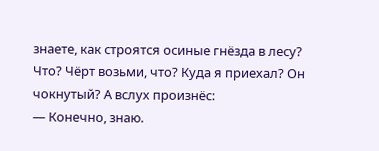знаете, как строятся осиные гнёзда в лесу?
Что? Чёрт возьми, что? Куда я приехал? Он чокнутый? А вслух произнёс:
— Конечно, знаю.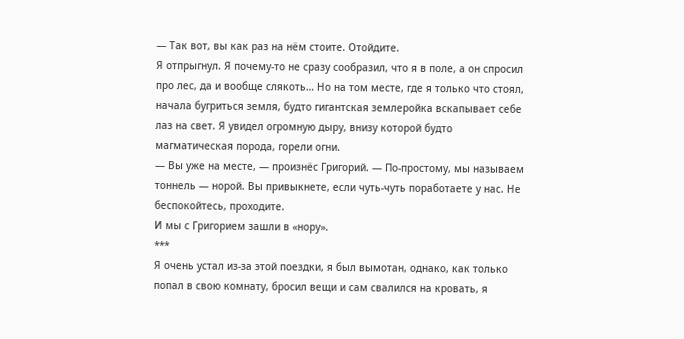— Так вот, вы как раз на нём стоите. Отойдите.
Я отпрыгнул. Я почему-то не сразу сообразил, что я в поле, а он спросил про лес, да и вообще слякоть… Но на том месте, где я только что стоял, начала бугриться земля, будто гигантская землеройка вскапывает себе лаз на свет. Я увидел огромную дыру, внизу которой будто магматическая порода, горели огни.
— Вы уже на месте, — произнёс Григорий. — По-простому, мы называем тоннель — норой. Вы привыкнете, если чуть-чуть поработаете у нас. Не беспокойтесь, проходите.
И мы с Григорием зашли в «нору».
***
Я очень устал из-за этой поездки, я был вымотан, однако, как только попал в свою комнату, бросил вещи и сам свалился на кровать, я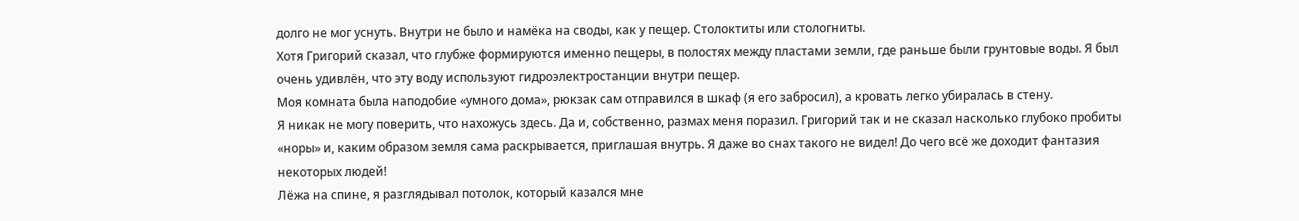долго не мог уснуть. Внутри не было и намёка на своды, как у пещер. Столоктиты или стологниты.
Хотя Григорий сказал, что глубже формируются именно пещеры, в полостях между пластами земли, где раньше были грунтовые воды. Я был очень удивлён, что эту воду используют гидроэлектростанции внутри пещер.
Моя комната была наподобие «умного дома», рюкзак сам отправился в шкаф (я его забросил), а кровать легко убиралась в стену.
Я никак не могу поверить, что нахожусь здесь. Да и, собственно, размах меня поразил. Григорий так и не сказал насколько глубоко пробиты «норы» и, каким образом земля сама раскрывается, приглашая внутрь. Я даже во снах такого не видел! До чего всё же доходит фантазия некоторых людей!
Лёжа на спине, я разглядывал потолок, который казался мне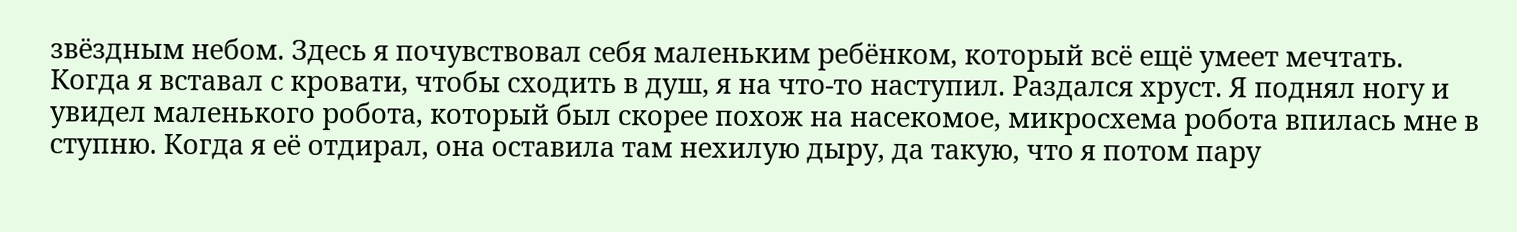звёздным небом. Здесь я почувствовал себя маленьким ребёнком, который всё ещё умеет мечтать.
Когда я вставал с кровати, чтобы сходить в душ, я на что-то наступил. Раздался хруст. Я поднял ногу и увидел маленького робота, который был скорее похож на насекомое, микросхема робота впилась мне в ступню. Когда я её отдирал, она оставила там нехилую дыру, да такую, что я потом пару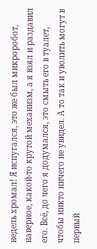недель хромал! Я испугался, это же был микроробот, наверное, какой-то крутой механизм, а я взял и раздавил его. Всё, до чего я додумался, это смыть его в туалет, чтобы никто ничего не увидел. А то так и уволить могут в первый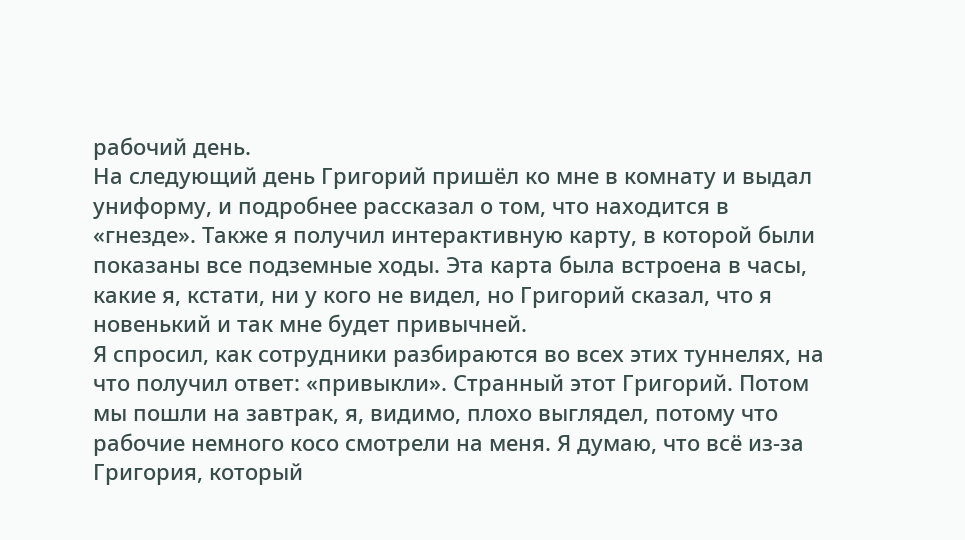рабочий день.
На следующий день Григорий пришёл ко мне в комнату и выдал униформу, и подробнее рассказал о том, что находится в «гнезде». Также я получил интерактивную карту, в которой были показаны все подземные ходы. Эта карта была встроена в часы, какие я, кстати, ни у кого не видел, но Григорий сказал, что я новенький и так мне будет привычней.
Я спросил, как сотрудники разбираются во всех этих туннелях, на что получил ответ: «привыкли». Странный этот Григорий. Потом мы пошли на завтрак, я, видимо, плохо выглядел, потому что рабочие немного косо смотрели на меня. Я думаю, что всё из-за Григория, который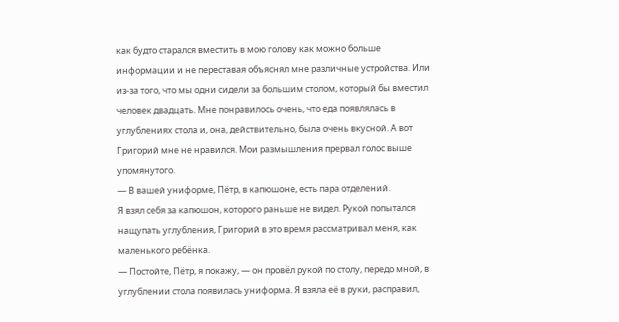как будто старался вместить в мою голову как можно больше информации и не переставая объяснял мне различные устройства. Или из-за того, что мы одни сидели за большим столом, который бы вместил человек двадцать. Мне понравилось очень, что еда появлялась в углублениях стола и, она, действительно, была очень вкусной. А вот Григорий мне не нравился. Мои размышления прервал голос выше упомянутого.
— В вашей униформе, Пётр, в капюшоне, есть пара отделений.
Я взял себя за капюшон, которого раньше не видел. Рукой попытался нащупать углубления, Григорий в это время рассматривал меня, как маленького ребёнка.
— Постойте, Пётр, я покажу, — он провёл рукой по столу, передо мной, в углублении стола появилась униформа. Я взяла её в руки, расправил,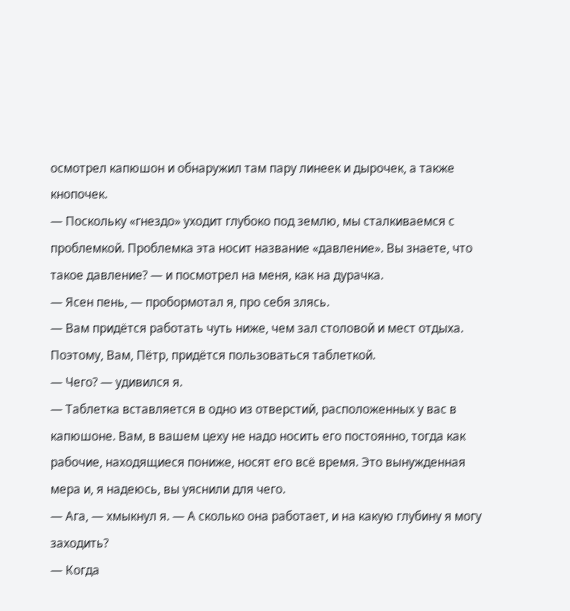осмотрел капюшон и обнаружил там пару линеек и дырочек, а также кнопочек.
— Поскольку «гнездо» уходит глубоко под землю, мы сталкиваемся с проблемкой. Проблемка эта носит название «давление». Вы знаете, что такое давление? — и посмотрел на меня, как на дурачка.
— Ясен пень, — пробормотал я, про себя злясь.
— Вам придётся работать чуть ниже, чем зал столовой и мест отдыха. Поэтому, Вам, Пётр, придётся пользоваться таблеткой.
— Чего? — удивился я.
— Таблетка вставляется в одно из отверстий, расположенных у вас в капюшоне. Вам, в вашем цеху не надо носить его постоянно, тогда как рабочие, находящиеся пониже, носят его всё время. Это вынужденная мера и, я надеюсь, вы уяснили для чего.
— Ага, — хмыкнул я. — А сколько она работает, и на какую глубину я могу заходить?
— Когда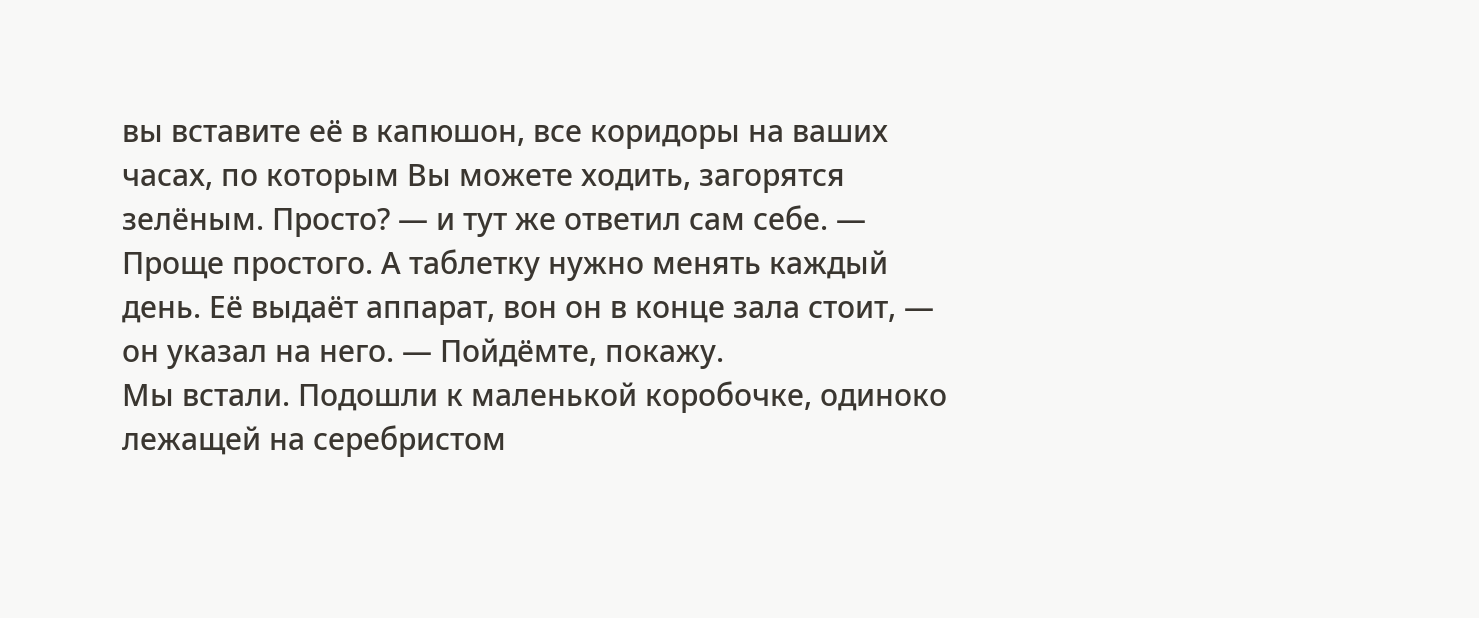вы вставите её в капюшон, все коридоры на ваших часах, по которым Вы можете ходить, загорятся зелёным. Просто? — и тут же ответил сам себе. — Проще простого. А таблетку нужно менять каждый день. Её выдаёт аппарат, вон он в конце зала стоит, — он указал на него. — Пойдёмте, покажу.
Мы встали. Подошли к маленькой коробочке, одиноко лежащей на серебристом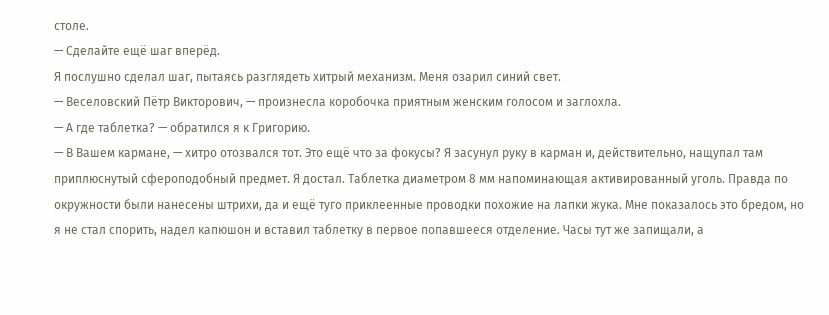столе.
— Сделайте ещё шаг вперёд.
Я послушно сделал шаг, пытаясь разглядеть хитрый механизм. Меня озарил синий свет.
— Веселовский Пётр Викторович, — произнесла коробочка приятным женским голосом и заглохла.
— А где таблетка? — обратился я к Григорию.
— В Вашем кармане, — хитро отозвался тот. Это ещё что за фокусы? Я засунул руку в карман и, действительно, нащупал там приплюснутый сфероподобный предмет. Я достал. Таблетка диаметром 8 мм напоминающая активированный уголь. Правда по окружности были нанесены штрихи, да и ещё туго приклеенные проводки похожие на лапки жука. Мне показалось это бредом, но я не стал спорить, надел капюшон и вставил таблетку в первое попавшееся отделение. Часы тут же запищали, а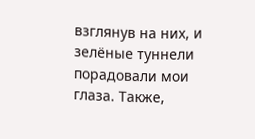взглянув на них, и зелёные туннели порадовали мои глаза. Также,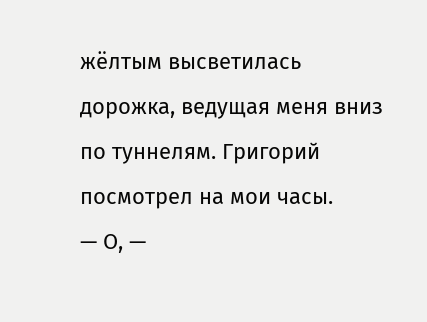жёлтым высветилась дорожка, ведущая меня вниз по туннелям. Григорий посмотрел на мои часы.
— О, —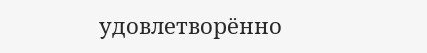удовлетворённо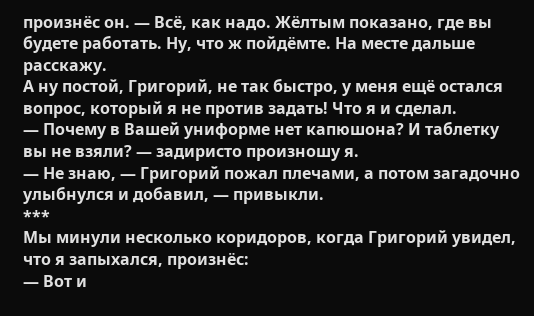произнёс он. — Всё, как надо. Жёлтым показано, где вы будете работать. Ну, что ж пойдёмте. На месте дальше расскажу.
А ну постой, Григорий, не так быстро, у меня ещё остался вопрос, который я не против задать! Что я и сделал.
— Почему в Вашей униформе нет капюшона? И таблетку вы не взяли? — задиристо произношу я.
— Не знаю, — Григорий пожал плечами, а потом загадочно улыбнулся и добавил, — привыкли.
***
Мы минули несколько коридоров, когда Григорий увидел, что я запыхался, произнёс:
— Вот и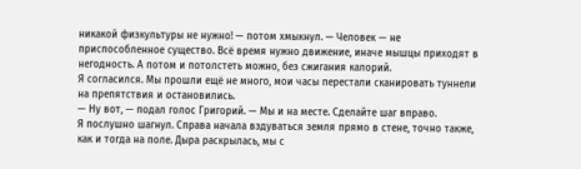никакой физкультуры не нужно! — потом хмыкнул. — Человек — не приспособленное существо. Всё время нужно движение, иначе мышцы приходят в негодность. А потом и потолстеть можно, без сжигания калорий.
Я согласился. Мы прошли ещё не много, мои часы перестали сканировать туннели на препятствия и остановились.
— Ну вот, — подал голос Григорий. — Мы и на месте. Сделайте шаг вправо.
Я послушно шагнул. Справа начала вздуваться земля прямо в стене, точно также, как и тогда на поле. Дыра раскрылась, мы с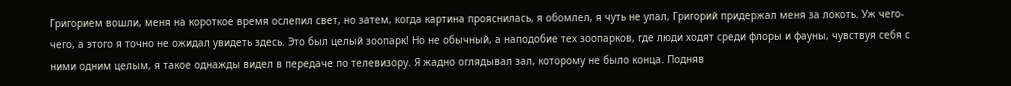Григорием вошли, меня на короткое время ослепил свет, но затем, когда картина прояснилась, я обомлел, я чуть не упал, Григорий придержал меня за локоть. Уж чего-чего, а этого я точно не ожидал увидеть здесь. Это был целый зоопарк! Но не обычный, а наподобие тех зоопарков, где люди ходят среди флоры и фауны, чувствуя себя с ними одним целым, я такое однажды видел в передаче по телевизору. Я жадно оглядывал зал, которому не было конца. Подняв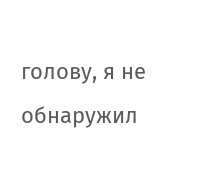голову, я не обнаружил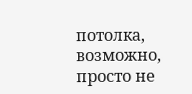потолка, возможно, просто не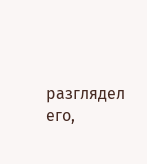разглядел его,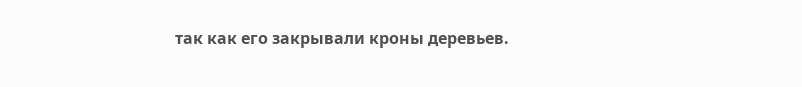так как его закрывали кроны деревьев.